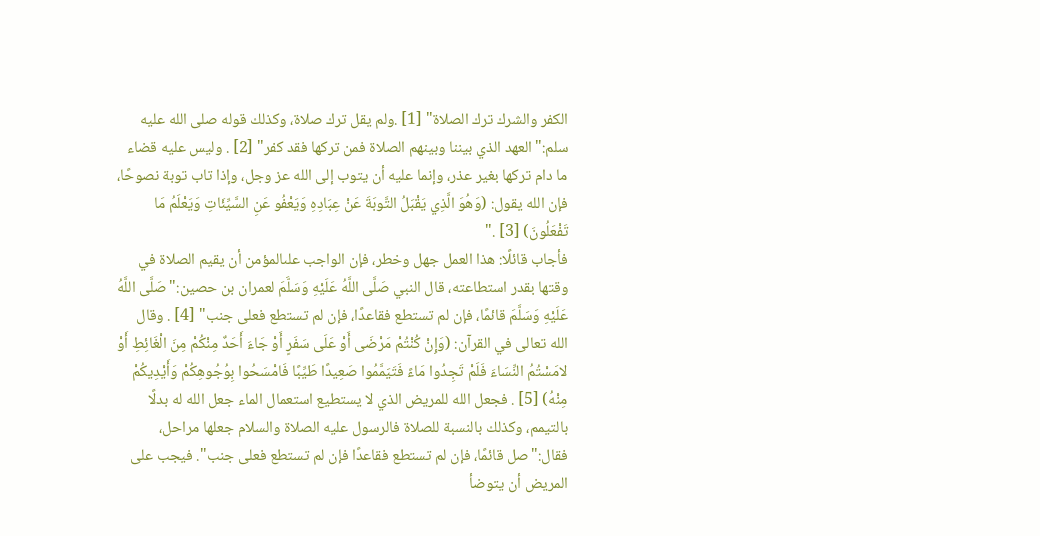الكفر والشرك ترك الصلاة" [1] .ولم يقل ترك صلاة، وكذلك قوله صلى الله عليه سلم:"العهد الذي بيننا وبينهم الصلاة فمن تركها فقد كفر" [2] . وليس عليه قضاء ما دام تركها بغير عذر، وإنما عليه أن يتوب إلى الله عز وجل، وإذا تاب توبة نصوحًا، فإن الله يقول: (وَهُوَ الَّذِي يَقْبَلُ التَّوبَةَ عَنْ عِبَادِهِ وَيَعْفُو عَنِ السَّيِّئَاتِ وَيَعْلَمُ مَا تَفْعَلُونَ) [3] ."
فأجاب قائلًا: هذا العمل جهل وخطر، فإن الواجب علىالمؤمن أن يقيم الصلاة في وقتها بقدر استطاعته، قال النبي صَلَّى اللَّهُ عَلَيْهِ وَسَلَّمَ لعمران بن حصين:"صَلَّى اللَّهُ عَلَيْهِ وَسَلَّمَ قائمًا، فإن لم تستطع فقاعدًا، فإن لم تستطع فعلى جنب" [4] . وقال الله تعالى في القرآن: (وَإِنْ كُنْتُمْ مَرْضَى أَوْ عَلَى سَفَرٍ أَوْ جَاءَ أَحَدٌ مِنْكُمْ مِنَ الْغَائِطِ أَوْ لامَسْتُمُ النِّسَاءَ فَلَمْ تَجِدُوا مَاءً فَتَيَمَّمُوا صَعِيدًا طَيِّبًا فَامْسَحُوا بِوُجُوهِكُمْ وَأَيْدِيكُمْ مِنْهُ) [5] . فجعل الله للمريض الذي لا يستطيع استعمال الماء جعل الله له بدلًا بالتيمم، وكذلك بالنسبة للصلاة فالرسول عليه الصلاة والسلام جعلها مراحل، فقال:"صل قائمًا، فإن لم تستطع فقاعدًا فإن لم تستطع فعلى جنب". فيجب على المريض أن يتوضأ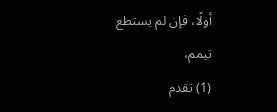أولًا، فإن لم يستطع تيمم،
(1) تقدم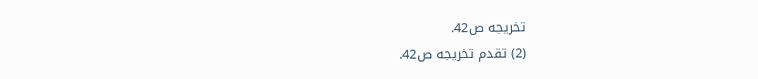تخريجه ص42.
(2) تقدم تخريجه ص42.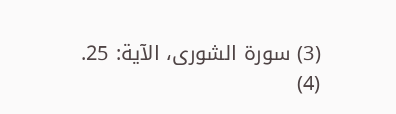(3) سورة الشورى، الآية: 25.
(4)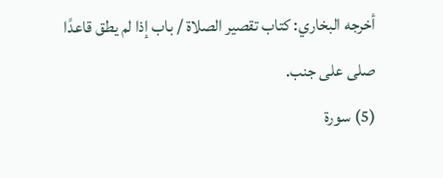أخرجه البخاري: كتاب تقصير الصلاة / باب إذا لم يطق قاعدًا صلى على جنب.
(5) سورة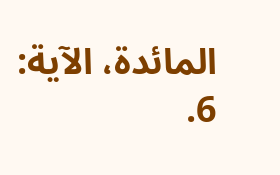المائدة، الآية: 6.